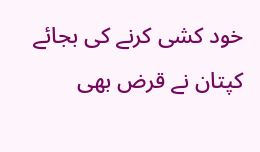خود کشی کرنے کی بجائے کپتان نے قرض بھی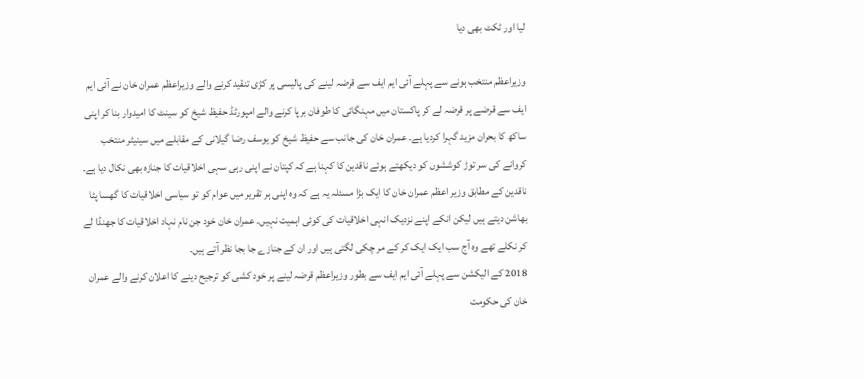لیا اور ٹکٹ بھی دیا

وزیراعظم منتخب ہونے سے پہلے آئی ایم ایف سے قرضہ لینے کی پالیسی پر کڑی تنقید کرنے والے وزیراعظم عمران خان نے آئی ایم ایف سے قرضے پر قرضہ لے کر پاکستان میں مہنگائی کا طوفان برپا کرنے والے امپورٹڈ حفیظ شیخ کو سینٹ کا امیدوار بنا کر اپنی ساکھ کا بحران مزید گہرا کردیا ہے۔ عمران خان کی جانب سے حفیظ شیخ کو یوسف رضا گیلانی کے مقابلے میں سینیٹر منتخب کروانے کی سر توڑ کوششوں کو دیکھتے ہوئے ناقدین کا کہنا ہے کہ کپتان نے اپنی رہی سہی اخلاقیات کا جنازہ بھی نکال دیا ہے۔ ناقدین کے مطابق وزیر اعظم عمران خان کا ایک بڑا مسئلہ یہ ہے کہ وہ اپنی ہر تقریر میں عوام کو تو سیاسی اخلاقیات کا گھسا پٹا بھاشن دیتے ہیں لیکن انکے اپنے نزدیک انہی اخلاقیات کی کوئی اہمیت نہیں۔ عمران خان خود جن نام نہاد اخلاقیات کا جھنڈا لے کر نکلے تھے وہ آج سب ایک ایک کر کے مر چکی لگتی ہیں اور ان کے جنازے جا بجا نظر آتے ہیں۔
2018 کے الیکشن سے پہلے آئی ایم ایف سے بطور وزیراعظم قرضہ لینے پر خود کشی کو ترجیح دینے کا اعلان کرنے والے عمران خان کی حکومت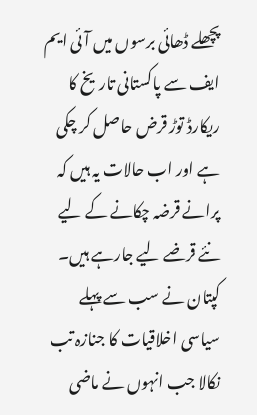پچھلے ڈھائی برسوں میں آئی ایم ایف سے پاکستانی تاریخ کا ریکارڈ توڑ قرض حاصل کر چکی ہے اور اب حالات یہ ہیں کہ پرانے قرضہ چکانے کے لیے نئے قرضے لیے جارہے ہیں۔ کپتان نے سب سے پہلے سیاسی اخلاقیات کا جنازہ تب نکالا جب انہوں نے ماضی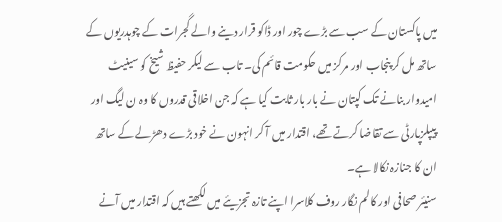میں پاکستان کے سب سے بڑے چور اور ڈاکو قرار دینے والے گجرات کے چوہدریوں کے ساتھ مل کر پنجاب اور مرکز میں حکومت قائم کی۔ تاب سے لیکر حفیظ شیخ کو سینیٹ امیدوار بنانے تک کپتان نے بار بار ثابت کیا ہے کہ جن اخلاقی قدروں کا وہ ن لیگ اور پیپلزپارٹی سے تقاضا کرتے تھے، اقتدار میں آ کر انہون نے خود بڑے دھڑلے کے ساتھ ان کا جنازہ نکالا ہے۔
سنیئر صحافی اور کالم نگار روف کلاسرا اپنے تازہ تجزیئے میں لکھتے ہیں کہ اقتدار میں آنے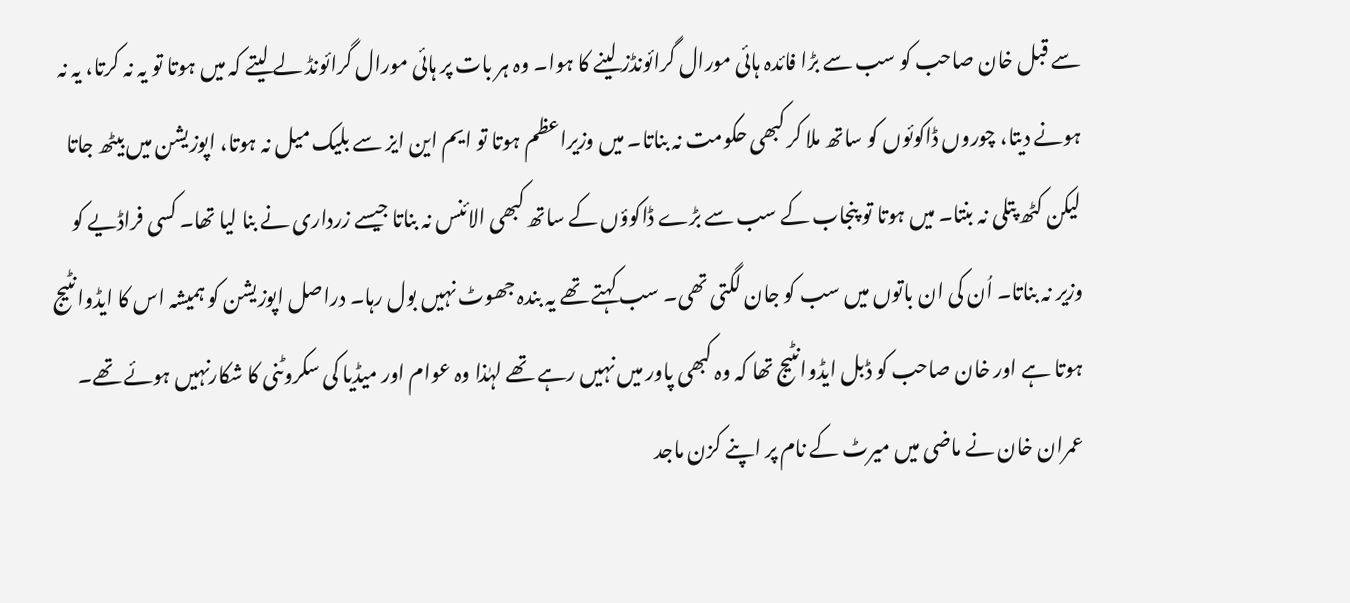سے قبل خان صاحب کو سب سے بڑا فائدہ ہائی مورال گرائونڈز لینے کا ہوا۔ وہ ہر بات پر ہائی مورال گرائونڈ لے لیتے کہ میں ہوتا تو یہ نہ کرتا، یہ نہ ہونے دیتا، چوروں ڈاکوئوں کو ساتھ ملا کر کبھی حکومت نہ بناتا۔ میں وزیراعظم ہوتا تو ایم این ایز سے بلیک میل نہ ہوتا، اپوزیشن میں بیٹھ جاتا لیکن کٹھ پتلی نہ بنتا۔ میں ہوتا تو پنجاب کے سب سے بڑے ڈاکوؤں کے ساتھ کبھی الائنس نہ بناتا جیسے زرداری نے بنا لیا تھا۔ کسی فراڈیے کو وزیر نہ بناتا۔ اُن کی ان باتوں میں سب کو جان لگتی تھی۔ سب کہتے تھے یہ بندہ جھوٹ نہیں بول رہا۔ دراصل اپوزیشن کو ہمیشہ اس کا ایڈوانٹیج ہوتا ہے اور خان صاحب کو ڈبل ایڈوانٹیج تھا کہ وہ کبھی پاور میں نہیں رہے تھے لہٰذا وہ عوام اور میڈیا کی سکروٹنی کا شکارنہیں ہوئے تھے۔
عمران خان نے ماضی میں میرٹ کے نام پر اپنے کزن ماجد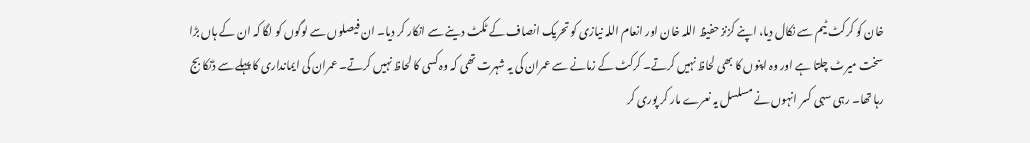خان کو کرکٹ ٹیم سے نکال دیا، اپنے کزنز حفیظ اللہ خان اور انعام اللہ نیازی کو تحریک انصاف کے ٹکٹ دینے سے انکار کر دیا۔ ان فیصلوں سے لوگوں کو لگا کہ ان کے ہاں بڑا سخت میرٹ چلتا ہے اور وہ اپنوں کا بھی لحاظ نہیں کرتے۔ کرکٹ کے زمانے سے عمران کی یہ شہرت تھی کہ وہ کسی کا لحاظ نہیں کرتے۔ عمران کی ایمانداری کا پہلے سے ڈنکا بج رہا تھا۔ رہی سہی کسر انہوں نے مسلسل یہ نعرے مار کر پوری کر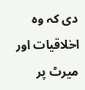دی کہ وہ اخلاقیات اور میرٹ پر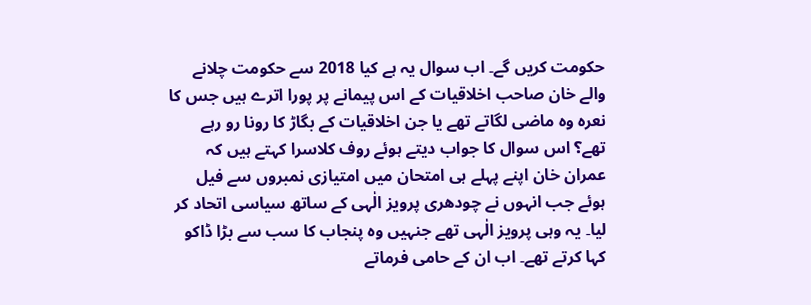حکومت کریں گے۔ اب سوال یہ ہے کیا 2018 سے حکومت چلانے والے خان صاحب اخلاقیات کے اس پیمانے پر پورا اترے ہیں جس کا نعرہ وہ ماضی لگاتے تھے یا جن اخلاقیات کے بگاڑ کا رونا رو رہے تھے؟ اس سوال کا جواب دیتے ہوئے روف کلاسرا کہتے ہیں کہ عمران خان اپنے پہلے ہی امتحان میں امتیازی نمبروں سے فیل ہوئے جب انہوں نے چودھری پرویز الٰہی کے ساتھ سیاسی اتحاد کر لیا۔ یہ وہی پرویز الٰہی تھے جنہیں وہ پنجاب کا سب سے بڑا ڈاکو کہا کرتے تھے۔ اب ان کے حامی فرماتے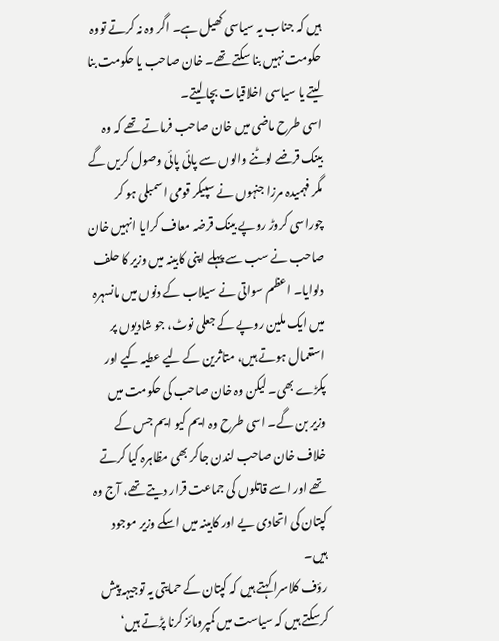ہیں کہ جناب یہ سیاسی کھیل ہے۔ اگر وہ نہ کرتے تووہ حکومت نہیں بنا سکتے تھے۔ خان صاحب یا حکومت بنا لیتے یا سیاسی اخلاقیات بچا لیتے۔
اسی طرح ماضی میں خان صاحب فرماتے تھے کہ وہ بینک قرضے لوٹنے والوں سے پائی پائی وصول کریں گے مگر فہمیدہ مرزا جنہوں نے سپیکر قومی اسمبلی ہو کر چوراسی کروڑ روپے بینک قرضہ معاف کرایا انہیں خان صاحب نے سب سے پہلے اپنی کابینہ میں وزیر کا حلف دلوایا۔ اعظم سواتی نے سیلاب کے دنوں میں مانسہرہ میں ایک ملین روپے کے جعلی نوٹ، جو شادیوں پر استعمال ہوتے ہیں، متاثرین کے لیے عطیہ کیے اور پکڑے بھی۔ لیکن وہ خان صاحب کی حکومت میں وزیر بن گے۔ اسی طرح وہ ایم کیو ایم جس کے خلاف خان صاحب لندن جاکر بھی مظاہرہ کیا کرتے تھے اور اسے قاتلوں کی جماعت قرار دیتے تھے، آج وہ کپتان کی اتحادی یے اور کابینہ میں اسکے وزیر موجود ہیں۔
رؤف کلاسرا کہتے ہیں کہ کپتان کے حمایتی یہ توجیہہ پیش کرسکتے ہیں کہ سیاست میں کمپرومائز کرنا پڑتے ہیں‘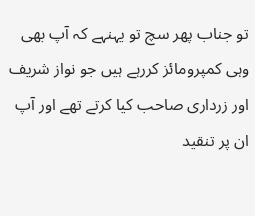تو جناب پھر سچ تو یہنہے کہ آپ بھی وہی کمپرومائز کررہے ہیں جو نواز شریف اور زرداری صاحب کیا کرتے تھے اور آپ ان پر تنقید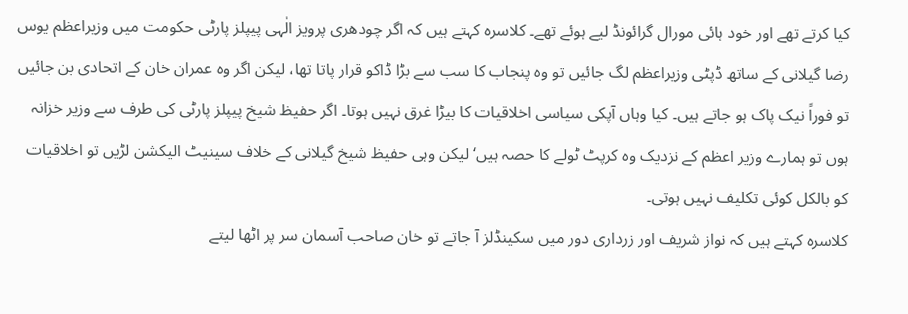کیا کرتے تھے اور خود ہائی مورال گرائونڈ لیے ہوئے تھے۔ کلاسرہ کہتے ہیں کہ اگر چودھری پرویز الٰہی پیپلز پارٹی حکومت میں وزیراعظم یوس رضا گیلانی کے ساتھ ڈپٹی وزیراعظم لگ جائیں تو وہ پنجاب کا سب سے بڑا ڈاکو قرار پاتا تھا، لیکن اگر وہ عمران خان کے اتحادی بن جائیں تو فوراً نیک پاک ہو جاتے ہیں۔ کیا وہاں آپکی سیاسی اخلاقیات کا بیڑا غرق نہیں ہوتا۔ اگر حفیظ شیخ پیپلز پارٹی کی طرف سے وزیر خزانہ ہوں تو ہمارے وزیر اعظم کے نزدیک وہ کرپٹ ٹولے کا حصہ ہیں‘ لیکن وہی حفیظ شیخ گیلانی کے خلاف سینیٹ الیکشن لڑیں تو اخلاقیات کو بالکل کوئی تکلیف نہیں ہوتی۔
کلاسرہ کہتے ہیں کہ نواز شریف اور زرداری دور میں سکینڈلز آ جاتے تو خان صاحب آسمان سر پر اٹھا لیتے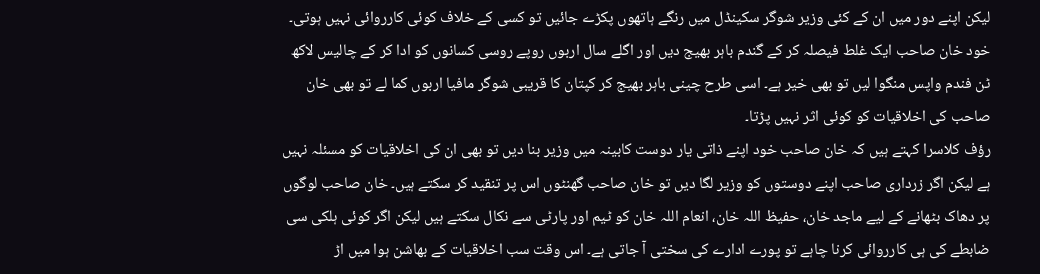لیکن اپنے دور میں ان کے کئی وزیر شوگر سکینڈل میں رنگے ہاتھوں پکڑے جائیں تو کسی کے خلاف کوئی کارروائی نہیں ہوتی۔ خود خان صاحب ایک غلط فیصلہ کر کے گندم باہر بھیج دیں اور اگلے سال اربوں روپے روسی کسانوں کو ادا کر کے چالیس لاکھ ٹن فندم واپس منگوا لیں تو بھی خیر ہے۔ اسی طرح چینی باہر بھیج کر کپتان کا قریبی شوگر مافیا اربوں کما لے تو بھی خان صاحب کی اخلاقیات کو کوئی اثر نہیں پڑتا۔
رؤف کلاسرا کہتے ہیں کہ خان صاحب خود اپنے ذاتی یار دوست کابینہ میں وزیر بنا دیں تو بھی ان کی اخلاقیات کو مسئلہ نہیں ہے لیکن اگر زرداری صاحب اپنے دوستوں کو وزیر لگا دیں تو خان صاحب گھنٹوں اس پر تنقید کر سکتے ہیں۔ خان صاحب لوگوں پر دھاک بٹھانے کے لیے ماجد خان، حفیظ اللہ خان، انعام اللہ خان کو ٹیم اور پارٹی سے نکال سکتے ہیں لیکن اگر کوئی ہلکی سی ضابطے کی ہی کارروائی کرنا چاہے تو پورے ادارے کی سختی آ جاتی ہے۔ اس وقت سب اخلاقیات کے بھاشن ہوا میں اڑ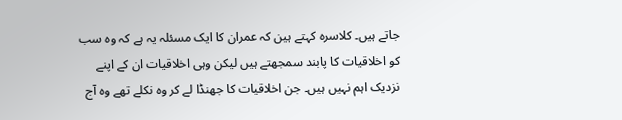جاتے ہیں۔ کلاسرہ کہتے ہین کہ عمران کا ایک مسئلہ یہ ہے کہ وہ سب کو اخلاقیات کا پابند سمجھتے ہیں لیکن وہی اخلاقیات ان کے اپنے نزدیک اہم نہیں ہیں۔ جن اخلاقیات کا جھنڈا لے کر وہ نکلے تھے وہ آج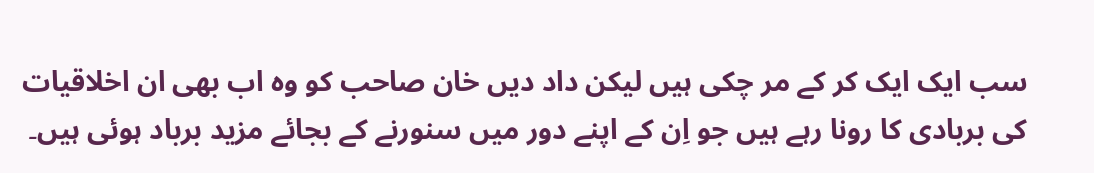سب ایک ایک کر کے مر چکی ہیں لیکن داد دیں خان صاحب کو وہ اب بھی ان اخلاقیات کی بربادی کا رونا رہے ہیں جو اِن کے اپنے دور میں سنورنے کے بجائے مزید برباد ہوئی ہیں۔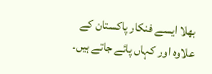بھلا ایسے فنکار پاکستان کے علاوہ اور کہاں پائے جاتے ہیں۔